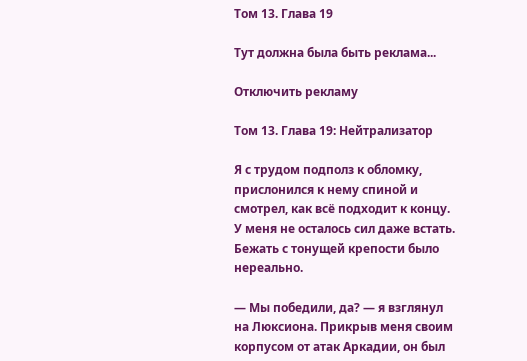Том 13. Глава 19

Тут должна была быть реклама...

Отключить рекламу

Том 13. Глава 19: Нейтрализатор

Я с трудом подполз к обломку, прислонился к нему спиной и смотрел, как всё подходит к концу. У меня не осталось сил даже встать. Бежать с тонущей крепости было нереально.

— Мы победили, да? — я взглянул на Люксиона. Прикрыв меня своим корпусом от атак Аркадии, он был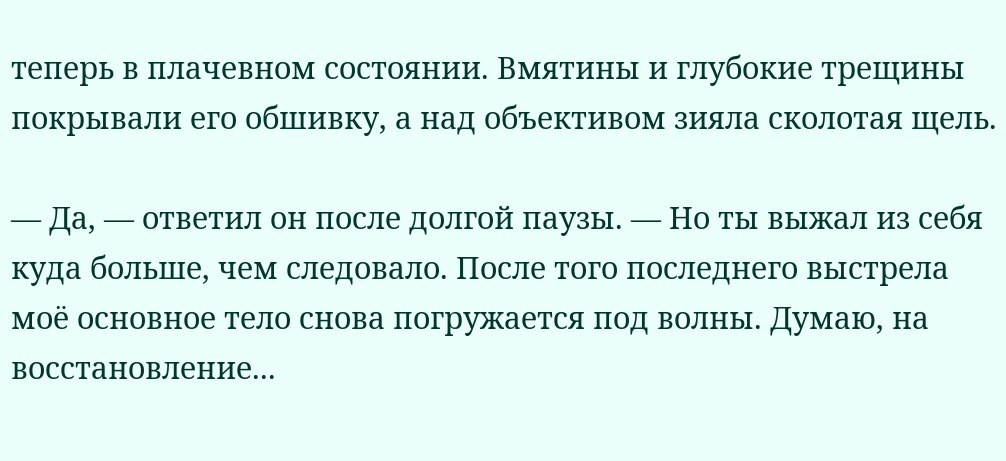теперь в плачевном состоянии. Вмятины и глубокие трещины покрывали его обшивку, а над объективом зияла сколотая щель.

— Да, — ответил он после долгой паузы. — Но ты выжал из себя куда больше, чем следовало. После того последнего выстрела моё основное тело снова погружается под волны. Думаю, на восстановление...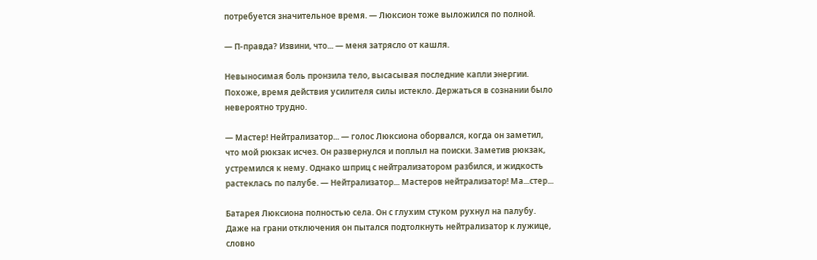потребуется значительное время. — Люксион тоже выложился по полной.

— П-правда? Извини, что... — меня затрясло от кашля.

Невыносимая боль пронзила тело, высасывая последние капли энергии. Похоже, время действия усилителя силы истекло. Держаться в сознании было невероятно трудно.

— Мастер! Нейтрализатор... — голос Люксиона оборвался, когда он заметил, что мой рюкзак исчез. Он развернулся и поплыл на поиски. Заметив рюкзак, устремился к нему. Однако шприц с нейтрализатором разбился, и жидкость растеклась по палубе. — Нейтрализатор... Мастеров нейтрализатор! Ма...стер...

Батарея Люксиона полностью села. Он с глухим стуком рухнул на палубу. Даже на грани отключения он пытался подтолкнуть нейтрализатор к лужице, словно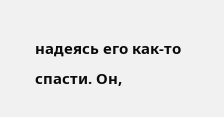надеясь его как-то спасти. Он,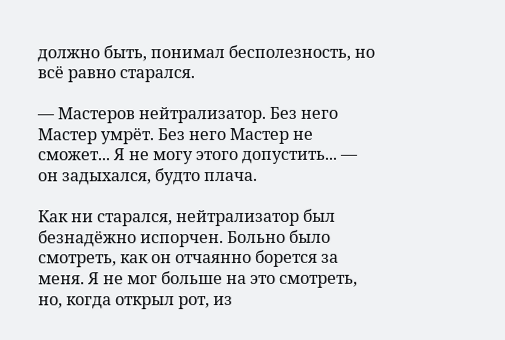должно быть, понимал бесполезность, но всё равно старался.

— Мастеров нейтрализатор. Без него Мастер умрёт. Без него Мастер не сможет... Я не могу этого допустить... — он задыхался, будто плача.

Как ни старался, нейтрализатор был безнадёжно испорчен. Больно было смотреть, как он отчаянно борется за меня. Я не мог больше на это смотреть, но, когда открыл рот, из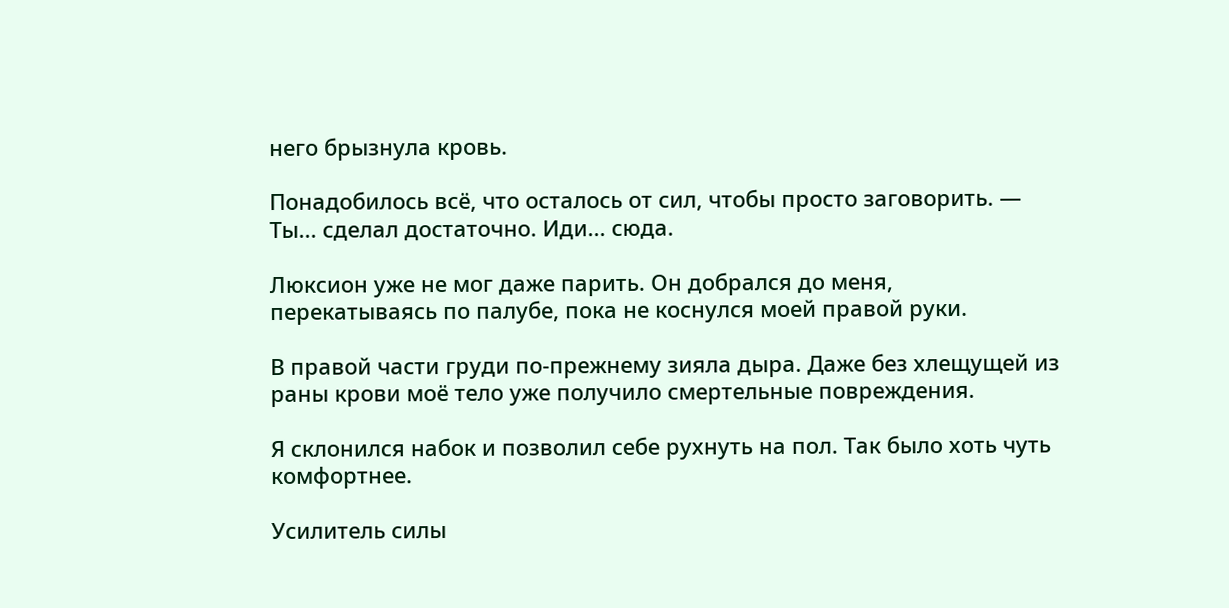него брызнула кровь.

Понадобилось всё, что осталось от сил, чтобы просто заговорить. — Ты... сделал достаточно. Иди... сюда.

Люксион уже не мог даже парить. Он добрался до меня, перекатываясь по палубе, пока не коснулся моей правой руки.

В правой части груди по-прежнему зияла дыра. Даже без хлещущей из раны крови моё тело уже получило смертельные повреждения.

Я склонился набок и позволил себе рухнуть на пол. Так было хоть чуть комфортнее.

Усилитель силы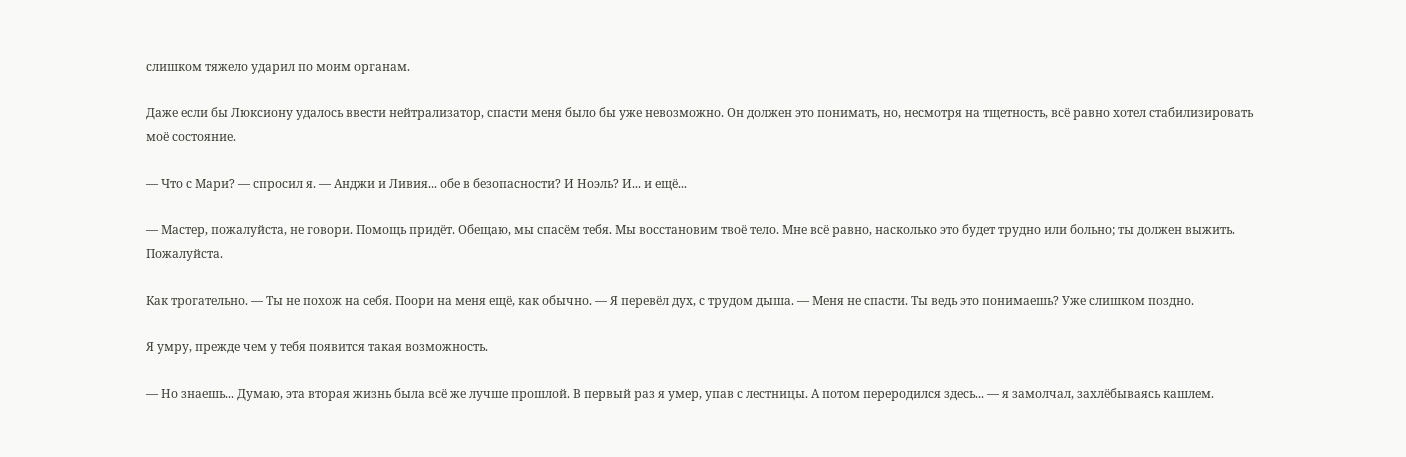слишком тяжело ударил по моим органам.

Даже если бы Люксиону удалось ввести нейтрализатор, спасти меня было бы уже невозможно. Он должен это понимать, но, несмотря на тщетность, всё равно хотел стабилизировать моё состояние.

— Что с Мари? — спросил я. — Анджи и Ливия... обе в безопасности? И Ноэль? И... и ещё...

— Мастер, пожалуйста, не говори. Помощь придёт. Обещаю, мы спасём тебя. Мы восстановим твоё тело. Мне всё равно, насколько это будет трудно или больно; ты должен выжить. Пожалуйста.

Как трогательно. — Ты не похож на себя. Поори на меня ещё, как обычно. — Я перевёл дух, с трудом дыша. — Меня не спасти. Ты ведь это понимаешь? Уже слишком поздно.

Я умру, прежде чем у тебя появится такая возможность.

— Но знаешь... Думаю, эта вторая жизнь была всё же лучше прошлой. В первый раз я умер, упав с лестницы. А потом переродился здесь... — я замолчал, захлёбываясь кашлем.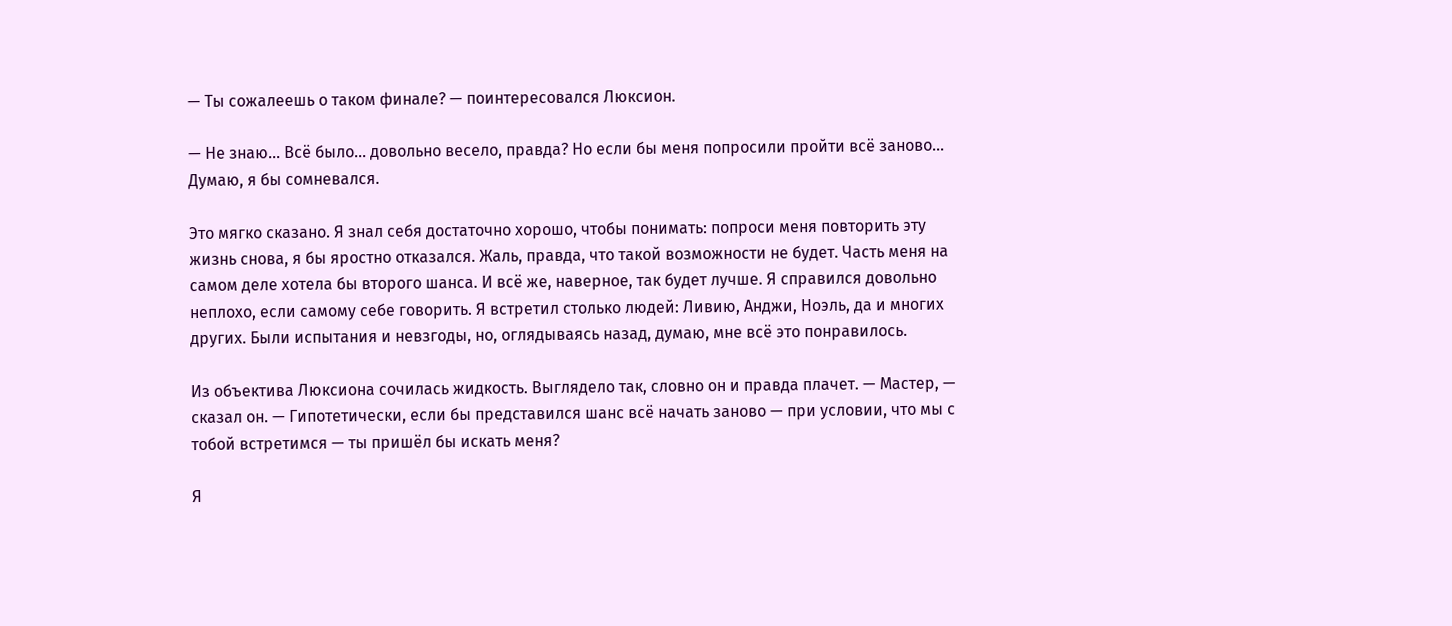— Ты сожалеешь о таком финале? — поинтересовался Люксион.

— Не знаю... Всё было... довольно весело, правда? Но если бы меня попросили пройти всё заново... Думаю, я бы сомневался.

Это мягко сказано. Я знал себя достаточно хорошо, чтобы понимать: попроси меня повторить эту жизнь снова, я бы яростно отказался. Жаль, правда, что такой возможности не будет. Часть меня на самом деле хотела бы второго шанса. И всё же, наверное, так будет лучше. Я справился довольно неплохо, если самому себе говорить. Я встретил столько людей: Ливию, Анджи, Ноэль, да и многих других. Были испытания и невзгоды, но, оглядываясь назад, думаю, мне всё это понравилось.

Из объектива Люксиона сочилась жидкость. Выглядело так, словно он и правда плачет. — Мастер, — сказал он. — Гипотетически, если бы представился шанс всё начать заново — при условии, что мы с тобой встретимся — ты пришёл бы искать меня?

Я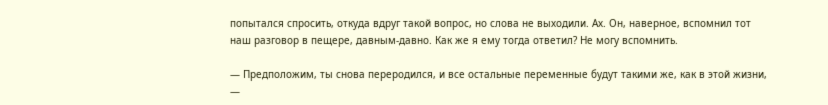попытался спросить, откуда вдруг такой вопрос, но слова не выходили. Ах. Он, наверное, вспомнил тот наш разговор в пещере, давным-давно. Как же я ему тогда ответил? Не могу вспомнить.

— Предположим, ты снова переродился, и все остальные переменные будут такими же, как в этой жизни, —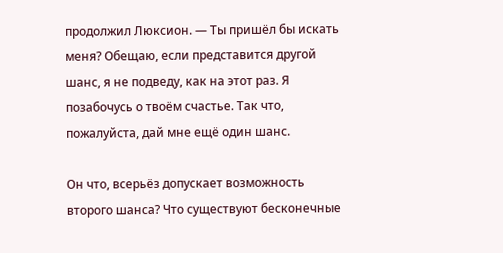продолжил Люксион. — Ты пришёл бы искать меня? Обещаю, если представится другой шанс, я не подведу, как на этот раз. Я позабочусь о твоём счастье. Так что, пожалуйста, дай мне ещё один шанс.

Он что, всерьёз допускает возможность второго шанса? Что существуют бесконечные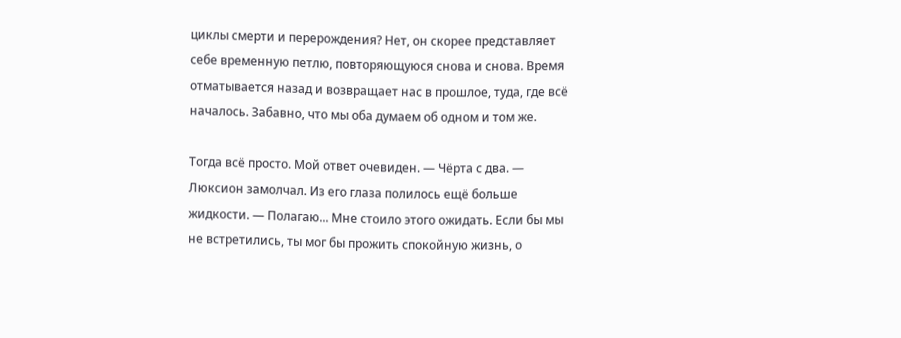циклы смерти и перерождения? Нет, он скорее представляет себе временную петлю, повторяющуюся снова и снова. Время отматывается назад и возвращает нас в прошлое, туда, где всё началось. Забавно, что мы оба думаем об одном и том же.

Тогда всё просто. Мой ответ очевиден. — Чёрта с два. — Люксион замолчал. Из его глаза полилось ещё больше жидкости. — Полагаю... Мне стоило этого ожидать. Если бы мы не встретились, ты мог бы прожить спокойную жизнь, о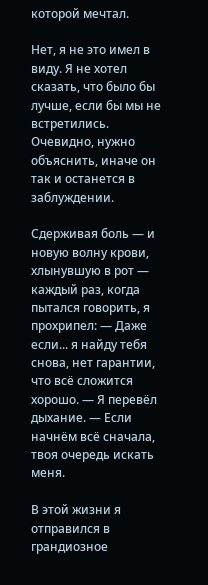которой мечтал.

Нет, я не это имел в виду. Я не хотел сказать, что было бы лучше, если бы мы не встретились. Очевидно, нужно объяснить, иначе он так и останется в заблуждении.

Сдерживая боль — и новую волну крови, хлынувшую в рот — каждый раз, когда пытался говорить, я прохрипел: — Даже если... я найду тебя снова, нет гарантии, что всё сложится хорошо. — Я перевёл дыхание. — Если начнём всё сначала, твоя очередь искать меня.

В этой жизни я отправился в грандиозное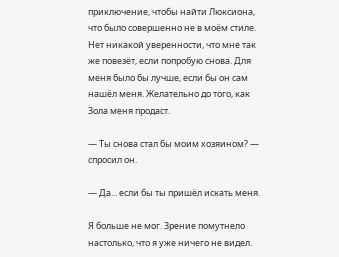приключение, чтобы найти Люксиона, что было совершенно не в моём стиле. Нет никакой уверенности, что мне так же повезёт, если попробую снова. Для меня было бы лучше, если бы он сам нашёл меня. Желательно до того, как Зола меня продаст.

— Ты снова стал бы моим хозяином? — спросил он.

— Да... если бы ты пришёл искать меня.

Я больше не мог. Зрение помутнело настолько, что я уже ничего не видел.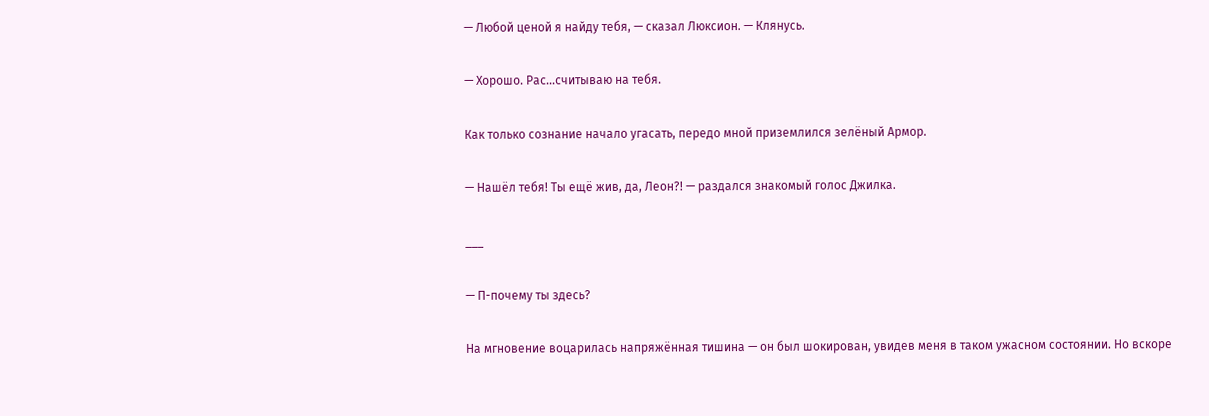— Любой ценой я найду тебя, — сказал Люксион. — Клянусь.

— Хорошо. Рас...считываю на тебя.

Как только сознание начало угасать, передо мной приземлился зелёный Армор.

— Нашёл тебя! Ты ещё жив, да, Леон?! — раздался знакомый голос Джилка.

___

— П-почему ты здесь?

На мгновение воцарилась напряжённая тишина — он был шокирован, увидев меня в таком ужасном состоянии. Но вскоре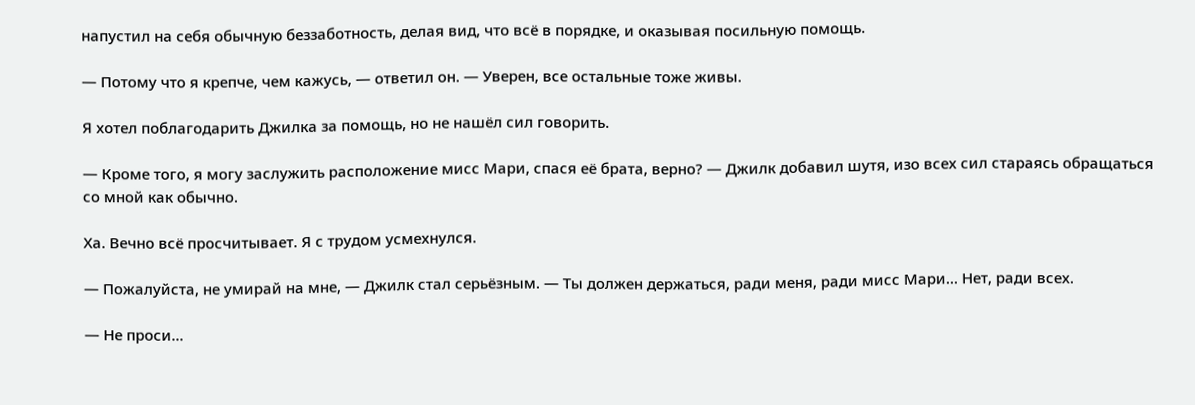напустил на себя обычную беззаботность, делая вид, что всё в порядке, и оказывая посильную помощь.

— Потому что я крепче, чем кажусь, — ответил он. — Уверен, все остальные тоже живы.

Я хотел поблагодарить Джилка за помощь, но не нашёл сил говорить.

— Кроме того, я могу заслужить расположение мисс Мари, спася её брата, верно? — Джилк добавил шутя, изо всех сил стараясь обращаться со мной как обычно.

Ха. Вечно всё просчитывает. Я с трудом усмехнулся.

— Пожалуйста, не умирай на мне, — Джилк стал серьёзным. — Ты должен держаться, ради меня, ради мисс Мари... Нет, ради всех.

— Не проси...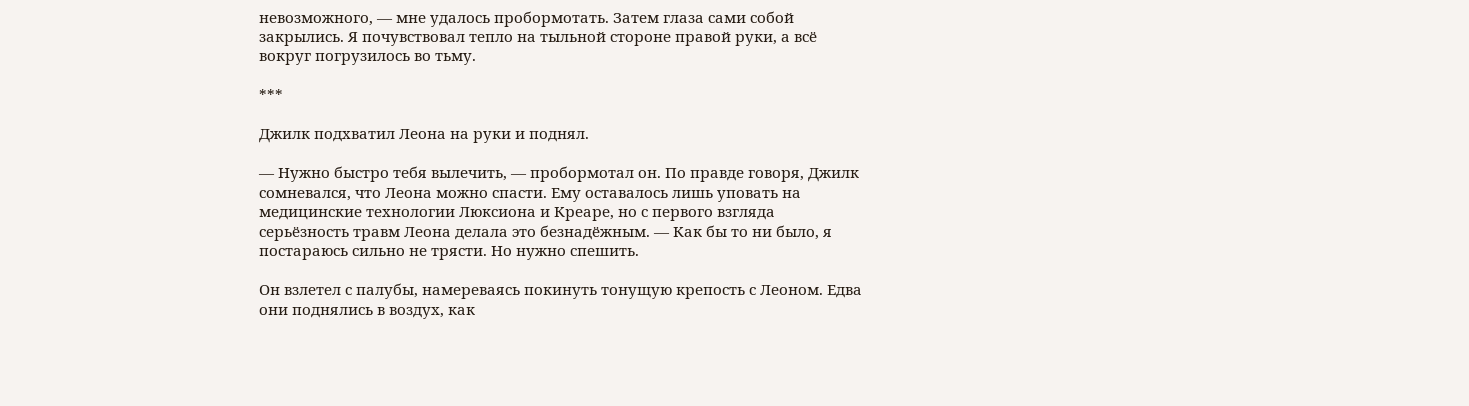невозможного, — мне удалось пробормотать. Затем глаза сами собой закрылись. Я почувствовал тепло на тыльной стороне правой руки, а всё вокруг погрузилось во тьму.

***

Джилк подхватил Леона на руки и поднял.

— Нужно быстро тебя вылечить, — пробормотал он. По правде говоря, Джилк сомневался, что Леона можно спасти. Ему оставалось лишь уповать на медицинские технологии Люксиона и Креаре, но с первого взгляда серьёзность травм Леона делала это безнадёжным. — Как бы то ни было, я постараюсь сильно не трясти. Но нужно спешить.

Он взлетел с палубы, намереваясь покинуть тонущую крепость с Леоном. Едва они поднялись в воздух, как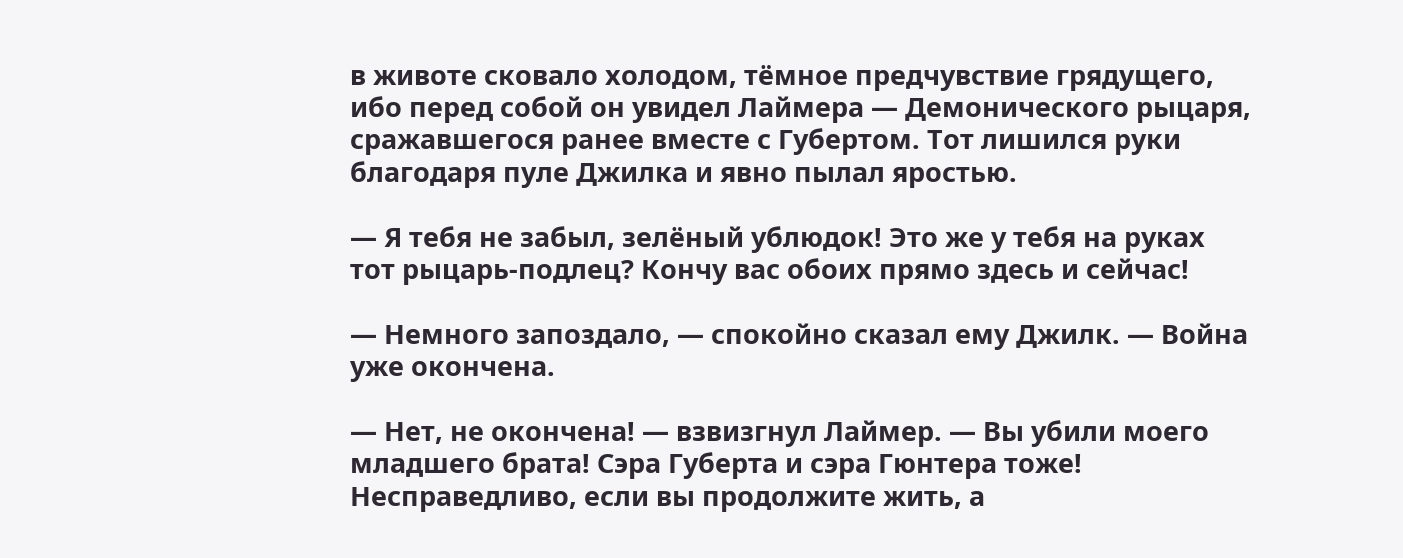в животе сковало холодом, тёмное предчувствие грядущего, ибо перед собой он увидел Лаймера — Демонического рыцаря, сражавшегося ранее вместе с Губертом. Тот лишился руки благодаря пуле Джилка и явно пылал яростью.

— Я тебя не забыл, зелёный ублюдок! Это же у тебя на руках тот рыцарь-подлец? Кончу вас обоих прямо здесь и сейчас!

— Немного запоздало, — спокойно сказал ему Джилк. — Война уже окончена.

— Нет, не окончена! — взвизгнул Лаймер. — Вы убили моего младшего брата! Сэра Губерта и сэра Гюнтера тоже! Несправедливо, если вы продолжите жить, а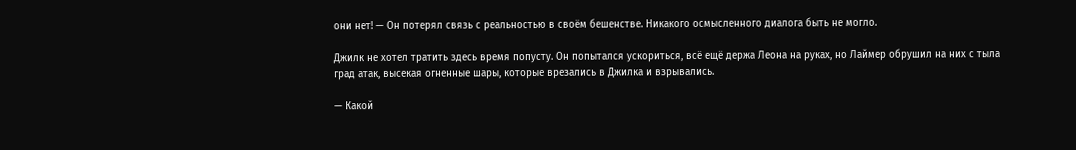они нет! — Он потерял связь с реальностью в своём бешенстве. Никакого осмысленного диалога быть не могло.

Джилк не хотел тратить здесь время попусту. Он попытался ускориться, всё ещё держа Леона на руках, но Лаймер обрушил на них с тыла град атак, высекая огненные шары, которые врезались в Джилка и взрывались.

— Какой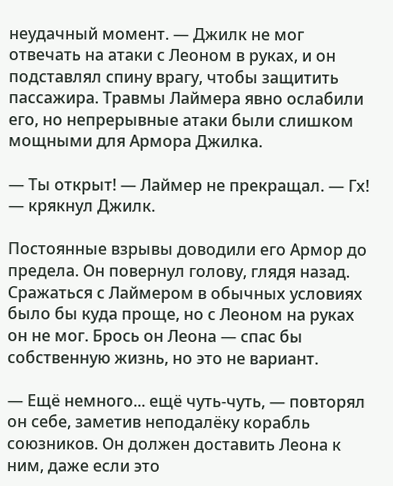неудачный момент. — Джилк не мог отвечать на атаки с Леоном в руках, и он подставлял спину врагу, чтобы защитить пассажира. Травмы Лаймера явно ослабили его, но непрерывные атаки были слишком мощными для Армора Джилка.

— Ты открыт! — Лаймер не прекращал. — Гх! — крякнул Джилк.

Постоянные взрывы доводили его Армор до предела. Он повернул голову, глядя назад. Сражаться с Лаймером в обычных условиях было бы куда проще, но с Леоном на руках он не мог. Брось он Леона — спас бы собственную жизнь, но это не вариант.

— Ещё немного... ещё чуть-чуть, — повторял он себе, заметив неподалёку корабль союзников. Он должен доставить Леона к ним, даже если это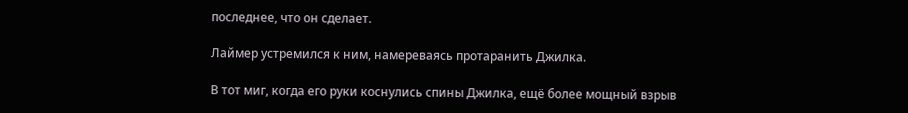последнее, что он сделает.

Лаймер устремился к ним, намереваясь протаранить Джилка.

В тот миг, когда его руки коснулись спины Джилка, ещё более мощный взрыв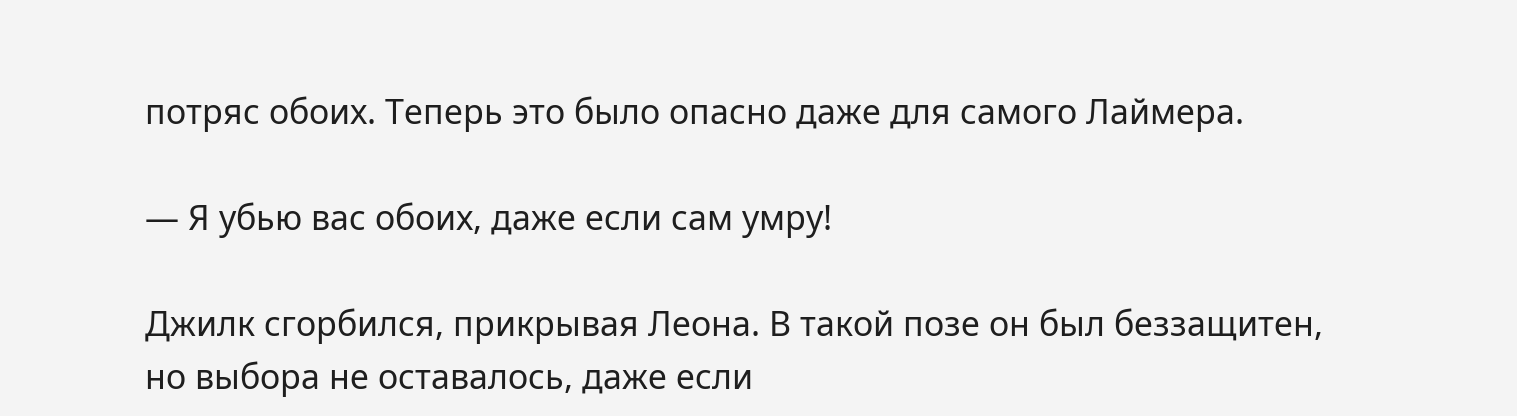потряс обоих. Теперь это было опасно даже для самого Лаймера.

— Я убью вас обоих, даже если сам умру!

Джилк сгорбился, прикрывая Леона. В такой позе он был беззащитен, но выбора не оставалось, даже если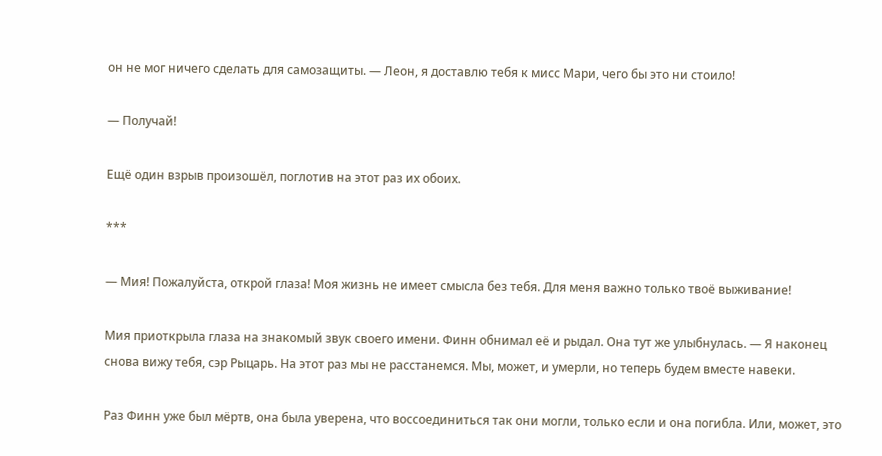он не мог ничего сделать для самозащиты. — Леон, я доставлю тебя к мисс Мари, чего бы это ни стоило!

— Получай!

Ещё один взрыв произошёл, поглотив на этот раз их обоих.

***

— Мия! Пожалуйста, открой глаза! Моя жизнь не имеет смысла без тебя. Для меня важно только твоё выживание!

Мия приоткрыла глаза на знакомый звук своего имени. Финн обнимал её и рыдал. Она тут же улыбнулась. — Я наконец снова вижу тебя, сэр Рыцарь. На этот раз мы не расстанемся. Мы, может, и умерли, но теперь будем вместе навеки.

Раз Финн уже был мёртв, она была уверена, что воссоединиться так они могли, только если и она погибла. Или, может, это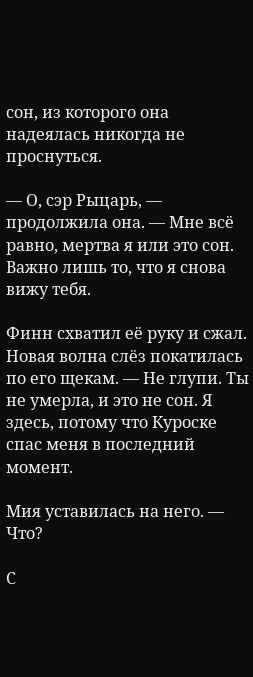сон, из которого она надеялась никогда не проснуться.

— О, сэр Рыцарь, — продолжила она. — Мне всё равно, мертва я или это сон. Важно лишь то, что я снова вижу тебя.

Финн схватил её руку и сжал. Новая волна слёз покатилась по его щекам. — Не глупи. Ты не умерла, и это не сон. Я здесь, потому что Куроске спас меня в последний момент.

Мия уставилась на него. — Что?

С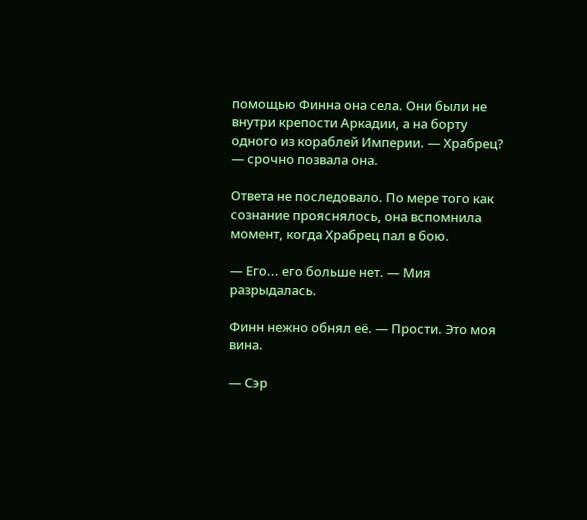помощью Финна она села. Они были не внутри крепости Аркадии, а на борту одного из кораблей Империи. — Храбрец? — срочно позвала она.

Ответа не последовало. По мере того как сознание прояснялось, она вспомнила момент, когда Храбрец пал в бою.

— Его... его больше нет. — Мия разрыдалась.

Финн нежно обнял её. — Прости. Это моя вина.

— Сэр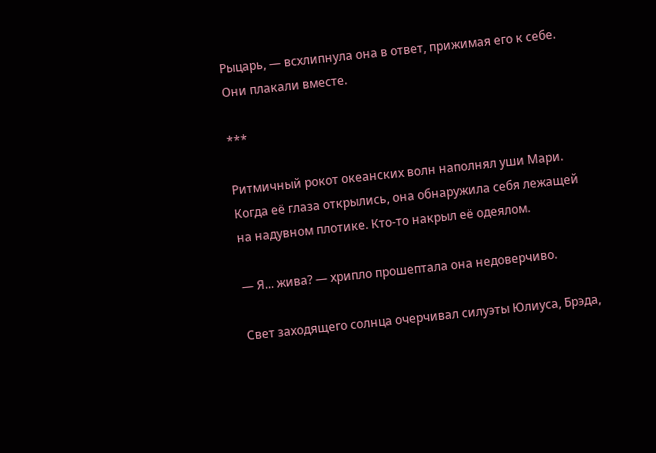Рыцарь, — всхлипнула она в ответ, прижимая его к себе. Они плакали вместе.

***

Ритмичный рокот океанских волн наполнял уши Мари. Когда её глаза открылись, она обнаружила себя лежащей на надувном плотике. Кто-то накрыл её одеялом.

— Я... жива? — хрипло прошептала она недоверчиво.

Свет заходящего солнца очерчивал силуэты Юлиуса, Брэда,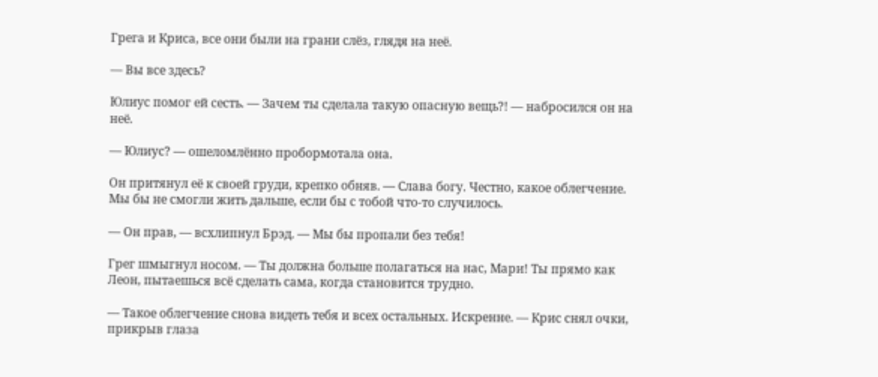Грега и Криса, все они были на грани слёз, глядя на неё.

— Вы все здесь?

Юлиус помог ей сесть. — Зачем ты сделала такую опасную вещь?! — набросился он на неё.

— Юлиус? — ошеломлённо пробормотала она.

Он притянул её к своей груди, крепко обняв. — Слава богу. Честно, какое облегчение. Мы бы не смогли жить дальше, если бы с тобой что-то случилось.

— Он прав, — всхлипнул Брэд. — Мы бы пропали без тебя!

Грег шмыгнул носом. — Ты должна больше полагаться на нас, Мари! Ты прямо как Леон, пытаешься всё сделать сама, когда становится трудно.

— Такое облегчение снова видеть тебя и всех остальных. Искренне. — Крис снял очки, прикрыв глаза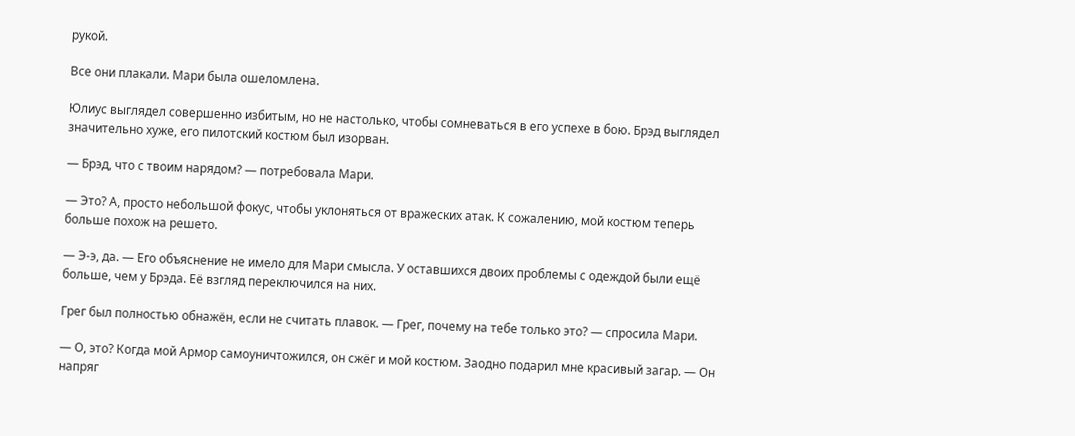рукой.

Все они плакали. Мари была ошеломлена.

Юлиус выглядел совершенно избитым, но не настолько, чтобы сомневаться в его успехе в бою. Брэд выглядел значительно хуже, его пилотский костюм был изорван.

— Брэд, что с твоим нарядом? — потребовала Мари.

— Это? А, просто небольшой фокус, чтобы уклоняться от вражеских атак. К сожалению, мой костюм теперь больше похож на решето.

— Э-э, да. — Его объяснение не имело для Мари смысла. У оставшихся двоих проблемы с одеждой были ещё больше, чем у Брэда. Её взгляд переключился на них.

Грег был полностью обнажён, если не считать плавок. — Грег, почему на тебе только это? — спросила Мари.

— О, это? Когда мой Армор самоуничтожился, он сжёг и мой костюм. Заодно подарил мне красивый загар. — Он напряг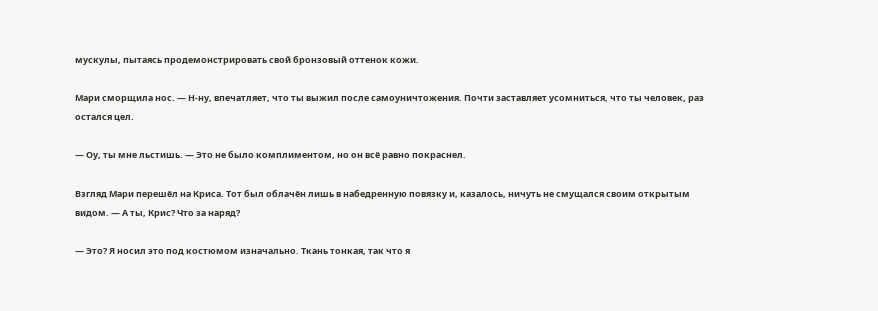мускулы, пытаясь продемонстрировать свой бронзовый оттенок кожи.

Мари сморщила нос. — Н-ну, впечатляет, что ты выжил после самоуничтожения. Почти заставляет усомниться, что ты человек, раз остался цел.

— Оу, ты мне льстишь. — Это не было комплиментом, но он всё равно покраснел.

Взгляд Мари перешёл на Криса. Тот был облачён лишь в набедренную повязку и, казалось, ничуть не смущался своим открытым видом. — А ты, Крис? Что за наряд?

— Это? Я носил это под костюмом изначально. Ткань тонкая, так что я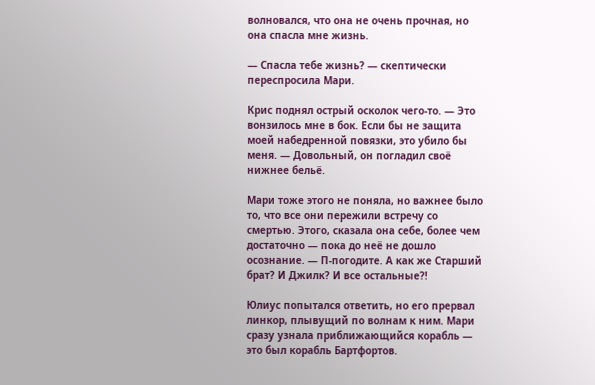волновался, что она не очень прочная, но она спасла мне жизнь.

— Спасла тебе жизнь? — скептически переспросила Мари.

Крис поднял острый осколок чего-то. — Это вонзилось мне в бок. Если бы не защита моей набедренной повязки, это убило бы меня. — Довольный, он погладил своё нижнее бельё.

Мари тоже этого не поняла, но важнее было то, что все они пережили встречу со смертью. Этого, сказала она себе, более чем достаточно — пока до неё не дошло осознание. — П-погодите. А как же Старший брат? И Джилк? И все остальные?!

Юлиус попытался ответить, но его прервал линкор, плывущий по волнам к ним. Мари сразу узнала приближающийся корабль — это был корабль Бартфортов.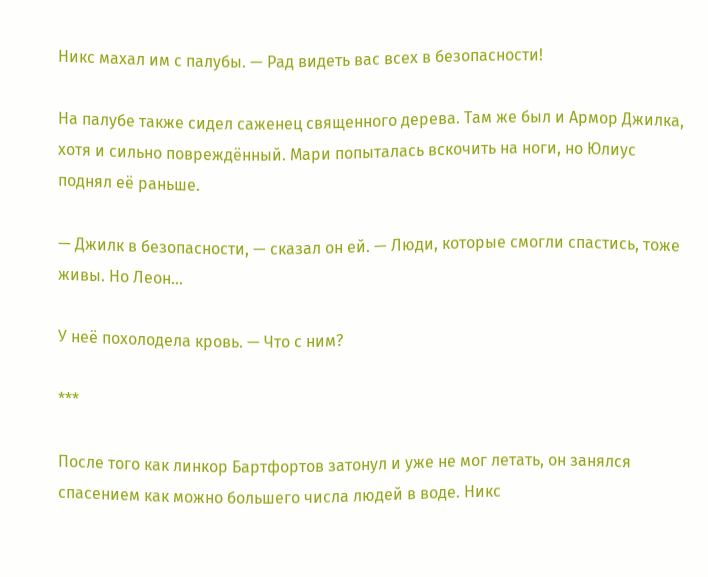Никс махал им с палубы. — Рад видеть вас всех в безопасности!

На палубе также сидел саженец священного дерева. Там же был и Армор Джилка, хотя и сильно повреждённый. Мари попыталась вскочить на ноги, но Юлиус поднял её раньше.

— Джилк в безопасности, — сказал он ей. — Люди, которые смогли спастись, тоже живы. Но Леон...

У неё похолодела кровь. — Что с ним?

***

После того как линкор Бартфортов затонул и уже не мог летать, он занялся спасением как можно большего числа людей в воде. Никс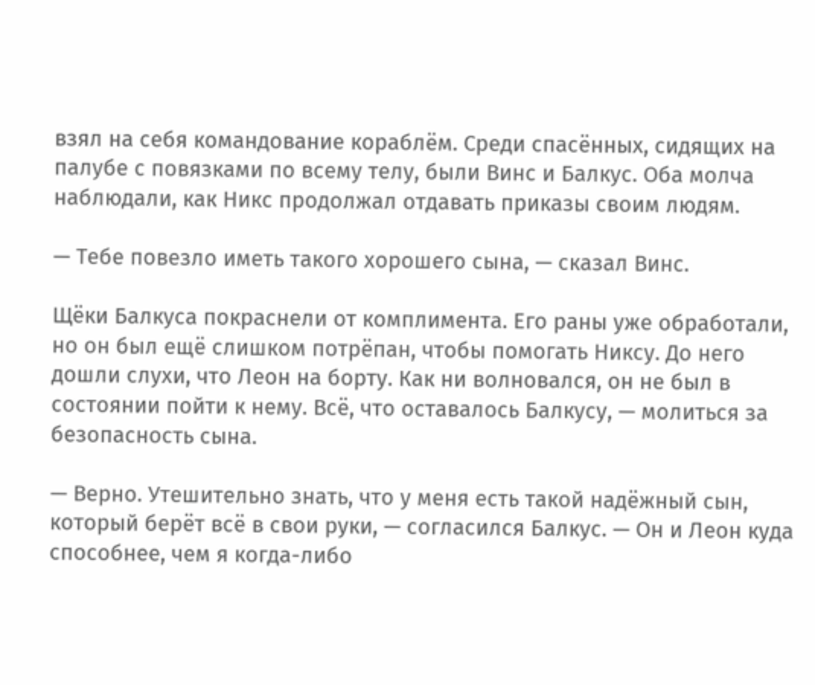взял на себя командование кораблём. Среди спасённых, сидящих на палубе с повязками по всему телу, были Винс и Балкус. Оба молча наблюдали, как Никс продолжал отдавать приказы своим людям.

— Тебе повезло иметь такого хорошего сына, — сказал Винс.

Щёки Балкуса покраснели от комплимента. Его раны уже обработали, но он был ещё слишком потрёпан, чтобы помогать Никсу. До него дошли слухи, что Леон на борту. Как ни волновался, он не был в состоянии пойти к нему. Всё, что оставалось Балкусу, — молиться за безопасность сына.

— Верно. Утешительно знать, что у меня есть такой надёжный сын, который берёт всё в свои руки, — согласился Балкус. — Он и Леон куда способнее, чем я когда-либо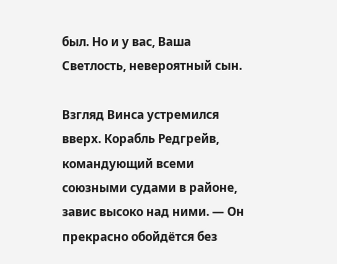был. Но и у вас, Ваша Светлость, невероятный сын.

Взгляд Винса устремился вверх. Корабль Редгрейв, командующий всеми союзными судами в районе, завис высоко над ними. — Он прекрасно обойдётся без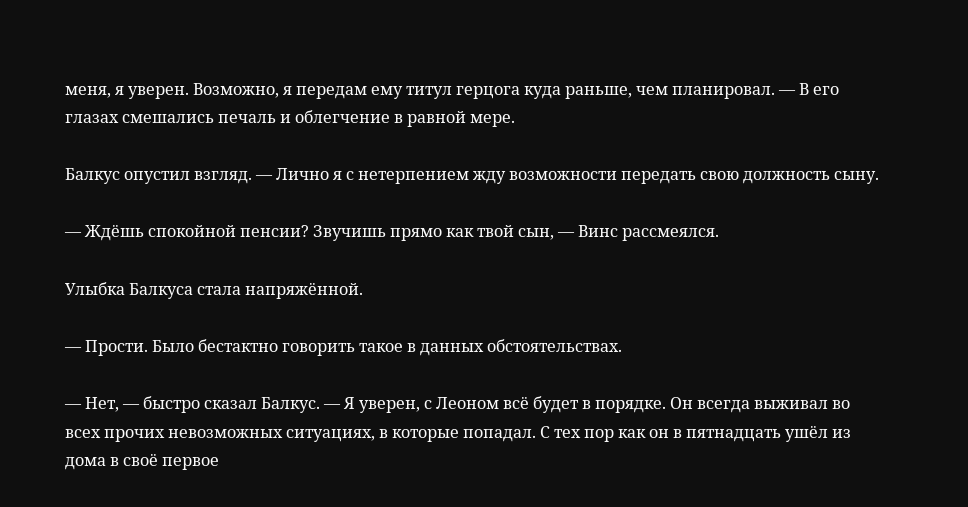меня, я уверен. Возможно, я передам ему титул герцога куда раньше, чем планировал. — В его глазах смешались печаль и облегчение в равной мере.

Балкус опустил взгляд. — Лично я с нетерпением жду возможности передать свою должность сыну.

— Ждёшь спокойной пенсии? Звучишь прямо как твой сын, — Винс рассмеялся.

Улыбка Балкуса стала напряжённой.

— Прости. Было бестактно говорить такое в данных обстоятельствах.

— Нет, — быстро сказал Балкус. — Я уверен, с Леоном всё будет в порядке. Он всегда выживал во всех прочих невозможных ситуациях, в которые попадал. С тех пор как он в пятнадцать ушёл из дома в своё первое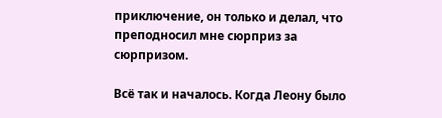приключение, он только и делал, что преподносил мне сюрприз за сюрпризом.

Всё так и началось. Когда Леону было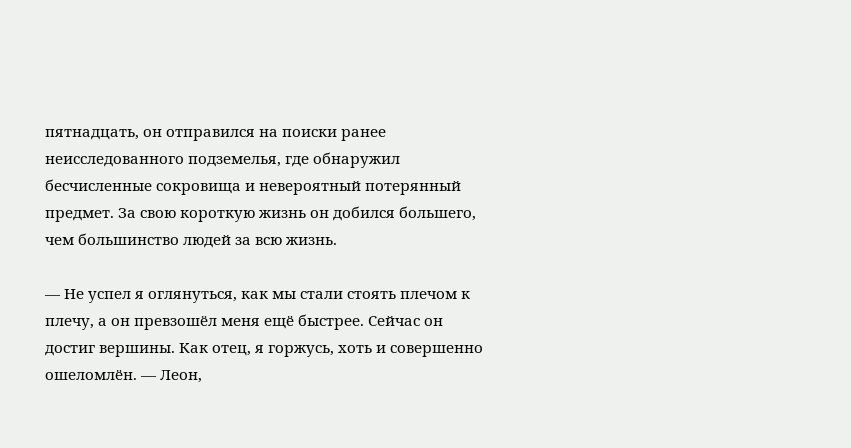пятнадцать, он отправился на поиски ранее неисследованного подземелья, где обнаружил бесчисленные сокровища и невероятный потерянный предмет. За свою короткую жизнь он добился большего, чем большинство людей за всю жизнь.

— Не успел я оглянуться, как мы стали стоять плечом к плечу, а он превзошёл меня ещё быстрее. Сейчас он достиг вершины. Как отец, я горжусь, хоть и совершенно ошеломлён. — Леон,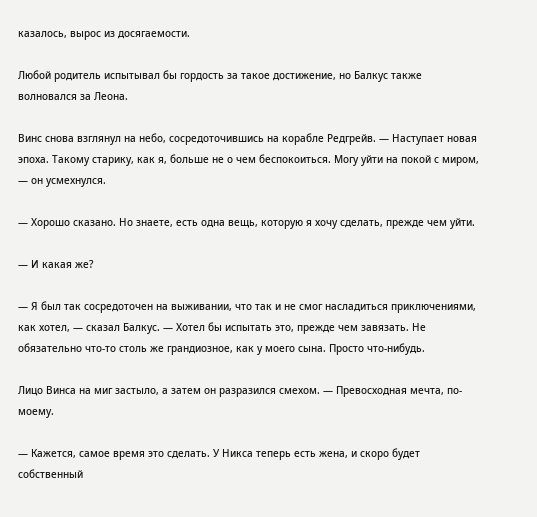казалось, вырос из досягаемости.

Любой родитель испытывал бы гордость за такое достижение, но Балкус также волновался за Леона.

Винс снова взглянул на небо, сосредоточившись на корабле Редгрейв. — Наступает новая эпоха. Такому старику, как я, больше не о чем беспокоиться. Могу уйти на покой с миром, — он усмехнулся.

— Хорошо сказано. Но знаете, есть одна вещь, которую я хочу сделать, прежде чем уйти.

— И какая же?

— Я был так сосредоточен на выживании, что так и не смог насладиться приключениями, как хотел, — сказал Балкус. — Хотел бы испытать это, прежде чем завязать. Не обязательно что-то столь же грандиозное, как у моего сына. Просто что-нибудь.

Лицо Винса на миг застыло, а затем он разразился смехом. — Превосходная мечта, по-моему.

— Кажется, самое время это сделать. У Никса теперь есть жена, и скоро будет собственный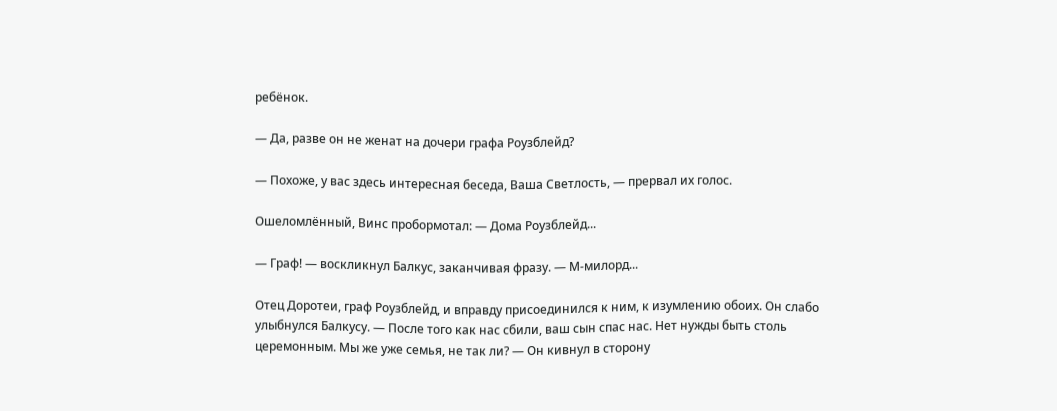ребёнок.

— Да, разве он не женат на дочери графа Роузблейд?

— Похоже, у вас здесь интересная беседа, Ваша Светлость, — прервал их голос.

Ошеломлённый, Винс пробормотал: — Дома Роузблейд...

— Граф! — воскликнул Балкус, заканчивая фразу. — М-милорд...

Отец Доротеи, граф Роузблейд, и вправду присоединился к ним, к изумлению обоих. Он слабо улыбнулся Балкусу. — После того как нас сбили, ваш сын спас нас. Нет нужды быть столь церемонным. Мы же уже семья, не так ли? — Он кивнул в сторону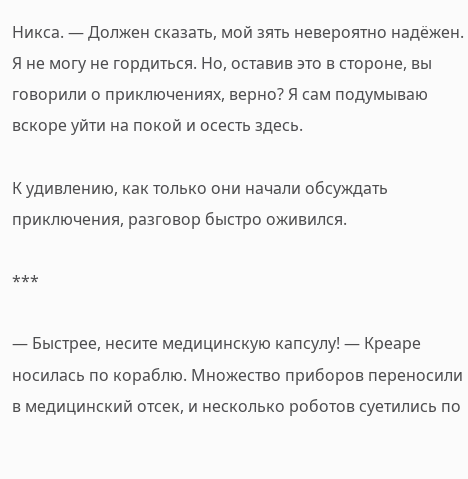Никса. — Должен сказать, мой зять невероятно надёжен. Я не могу не гордиться. Но, оставив это в стороне, вы говорили о приключениях, верно? Я сам подумываю вскоре уйти на покой и осесть здесь.

К удивлению, как только они начали обсуждать приключения, разговор быстро оживился.

***

— Быстрее, несите медицинскую капсулу! — Креаре носилась по кораблю. Множество приборов переносили в медицинский отсек, и несколько роботов суетились по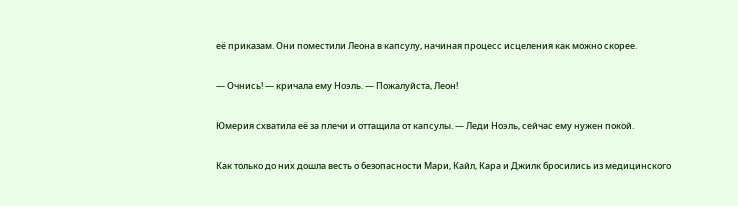её приказам. Они поместили Леона в капсулу, начиная процесс исцеления как можно скорее.

— Очнись! — кричала ему Ноэль. — Пожалуйста, Леон!

Юмерия схватила её за плечи и оттащила от капсулы. — Леди Ноэль, сейчас ему нужен покой.

Как только до них дошла весть о безопасности Мари, Кайл, Кара и Джилк бросились из медицинского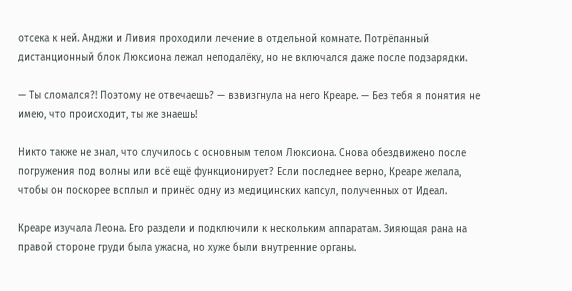отсека к ней. Анджи и Ливия проходили лечение в отдельной комнате. Потрёпанный дистанционный блок Люксиона лежал неподалёку, но не включался даже после подзарядки.

— Ты сломался?! Поэтому не отвечаешь? — взвизгнула на него Креаре. — Без тебя я понятия не имею, что происходит, ты же знаешь!

Никто также не знал, что случилось с основным телом Люксиона. Снова обездвижено после погружения под волны или всё ещё функционирует? Если последнее верно, Креаре желала, чтобы он поскорее всплыл и принёс одну из медицинских капсул, полученных от Идеал.

Креаре изучала Леона. Его раздели и подключили к нескольким аппаратам. Зияющая рана на правой стороне груди была ужасна, но хуже были внутренние органы.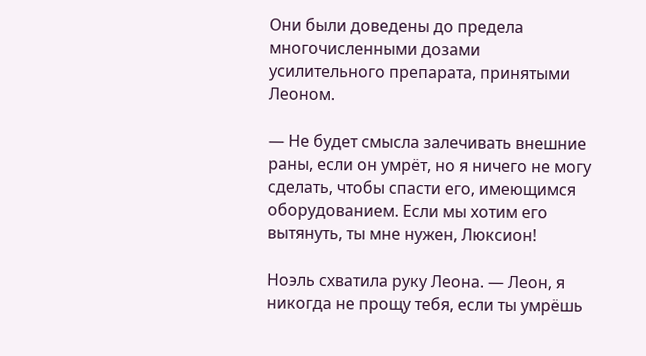Они были доведены до предела многочисленными дозами усилительного препарата, принятыми Леоном.

— Не будет смысла залечивать внешние раны, если он умрёт, но я ничего не могу сделать, чтобы спасти его, имеющимся оборудованием. Если мы хотим его вытянуть, ты мне нужен, Люксион!

Ноэль схватила руку Леона. — Леон, я никогда не прощу тебя, если ты умрёшь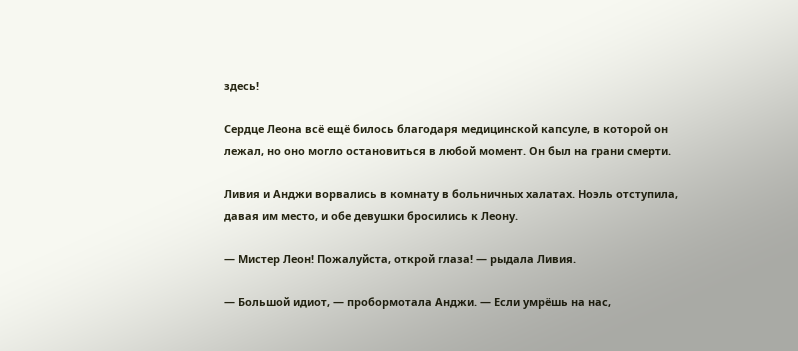здесь!

Сердце Леона всё ещё билось благодаря медицинской капсуле, в которой он лежал, но оно могло остановиться в любой момент. Он был на грани смерти.

Ливия и Анджи ворвались в комнату в больничных халатах. Ноэль отступила, давая им место, и обе девушки бросились к Леону.

— Мистер Леон! Пожалуйста, открой глаза! — рыдала Ливия.

— Большой идиот, — пробормотала Анджи. — Если умрёшь на нас,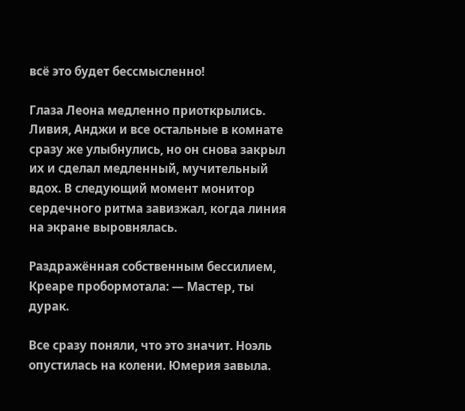всё это будет бессмысленно!

Глаза Леона медленно приоткрылись. Ливия, Анджи и все остальные в комнате сразу же улыбнулись, но он снова закрыл их и сделал медленный, мучительный вдох. В следующий момент монитор сердечного ритма завизжал, когда линия на экране выровнялась.

Раздражённая собственным бессилием, Креаре пробормотала: — Мастер, ты дурак.

Все сразу поняли, что это значит. Ноэль опустилась на колени. Юмерия завыла.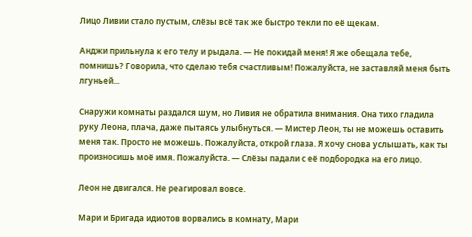Лицо Ливии стало пустым, слёзы всё так же быстро текли по её щекам.

Анджи прильнула к его телу и рыдала. — Не покидай меня! Я же обещала тебе, помнишь? Говорила, что сделаю тебя счастливым! Пожалуйста, не заставляй меня быть лгуньей...

Снаружи комнаты раздался шум, но Ливия не обратила внимания. Она тихо гладила руку Леона, плача, даже пытаясь улыбнуться. — Мистер Леон, ты не можешь оставить меня так. Просто не можешь. Пожалуйста, открой глаза. Я хочу снова услышать, как ты произносишь моё имя. Пожалуйста. — Слёзы падали с её подбородка на его лицо.

Леон не двигался. Не реагировал вовсе.

Мари и Бригада идиотов ворвались в комнату, Мари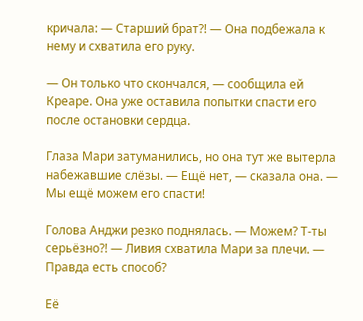кричала: — Старший брат?! — Она подбежала к нему и схватила его руку.

— Он только что скончался, — сообщила ей Креаре. Она уже оставила попытки спасти его после остановки сердца.

Глаза Мари затуманились, но она тут же вытерла набежавшие слёзы. — Ещё нет, — сказала она. — Мы ещё можем его спасти!

Голова Анджи резко поднялась. — Можем? Т-ты серьёзно?! — Ливия схватила Мари за плечи. — Правда есть способ?

Её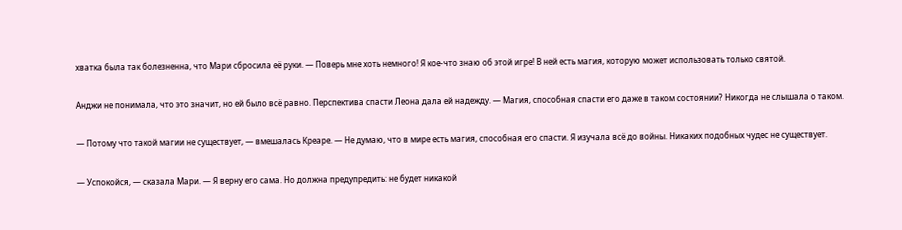хватка была так болезненна, что Мари сбросила её руки. — Поверь мне хоть немного! Я кое-что знаю об этой игре! В ней есть магия, которую может использовать только святой.

Анджи не понимала, что это значит, но ей было всё равно. Перспектива спасти Леона дала ей надежду. — Магия, способная спасти его даже в таком состоянии? Никогда не слышала о таком.

— Потому что такой магии не существует, — вмешалась Креаре. — Не думаю, что в мире есть магия, способная его спасти. Я изучала всё до войны. Никаких подобных чудес не существует.

— Успокойся, — сказала Мари. — Я верну его сама. Но должна предупредить: не будет никакой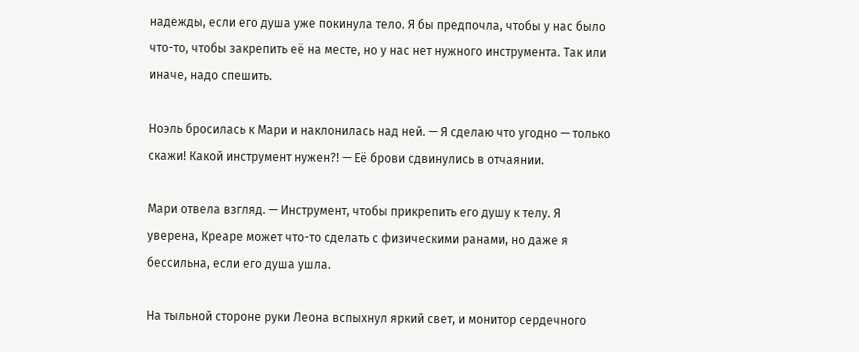надежды, если его душа уже покинула тело. Я бы предпочла, чтобы у нас было что-то, чтобы закрепить её на месте, но у нас нет нужного инструмента. Так или иначе, надо спешить.

Ноэль бросилась к Мари и наклонилась над ней. — Я сделаю что угодно — только скажи! Какой инструмент нужен?! — Её брови сдвинулись в отчаянии.

Мари отвела взгляд. — Инструмент, чтобы прикрепить его душу к телу. Я уверена, Креаре может что-то сделать с физическими ранами, но даже я бессильна, если его душа ушла.

На тыльной стороне руки Леона вспыхнул яркий свет, и монитор сердечного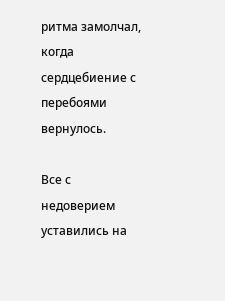ритма замолчал, когда сердцебиение с перебоями вернулось.

Все с недоверием уставились на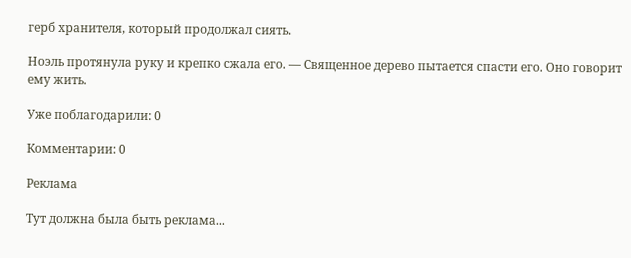герб хранителя, который продолжал сиять.

Ноэль протянула руку и крепко сжала его. — Священное дерево пытается спасти его. Оно говорит ему жить.

Уже поблагодарили: 0

Комментарии: 0

Реклама

Тут должна была быть реклама...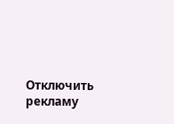Отключить рекламу